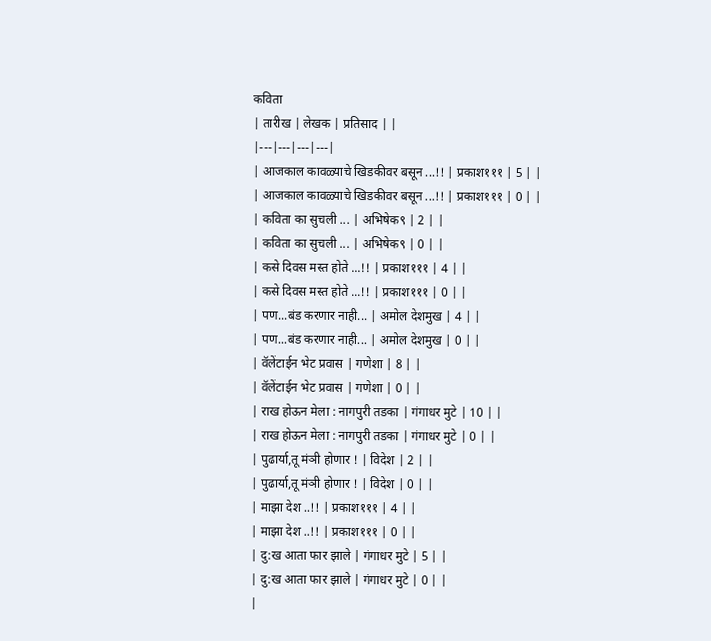कविता
| तारीख | लेखक | प्रतिसाद | |
|---|---|---|---|
| आजकाल कावळ्याचे खिडकीवर बसून ...!! | प्रकाश१११ | 5 | |
| आजकाल कावळ्याचे खिडकीवर बसून ...!! | प्रकाश१११ | 0 | |
| कविता का सुचली ... | अभिषेक९ | 2 | |
| कविता का सुचली ... | अभिषेक९ | 0 | |
| कसे दिवस मस्त होते ...!! | प्रकाश१११ | 4 | |
| कसे दिवस मस्त होते ...!! | प्रकाश१११ | 0 | |
| पण...बंड करणार नाही... | अमोल देशमुख | 4 | |
| पण...बंड करणार नाही... | अमोल देशमुख | 0 | |
| वॅलेंटाईन भेट प्रवास | गणेशा | 8 | |
| वॅलेंटाईन भेट प्रवास | गणेशा | 0 | |
| राख होऊन मेला : नागपुरी तडका | गंगाधर मुटे | 10 | |
| राख होऊन मेला : नागपुरी तडका | गंगाधर मुटे | 0 | |
| पुढार्या,तू मंञी होणार ! | विदेश | 2 | |
| पुढार्या,तू मंञी होणार ! | विदेश | 0 | |
| माझा देश ..!! | प्रकाश१११ | 4 | |
| माझा देश ..!! | प्रकाश१११ | 0 | |
| दु:ख आता फार झाले | गंगाधर मुटे | 5 | |
| दु:ख आता फार झाले | गंगाधर मुटे | 0 | |
|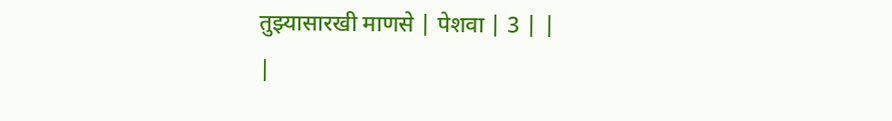तुझ्यासारखी माणसे | पेशवा | 3 | |
|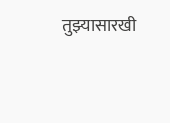तुझ्यासारखी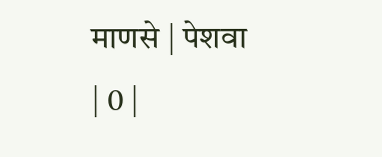माणसे | पेशवा | 0 |